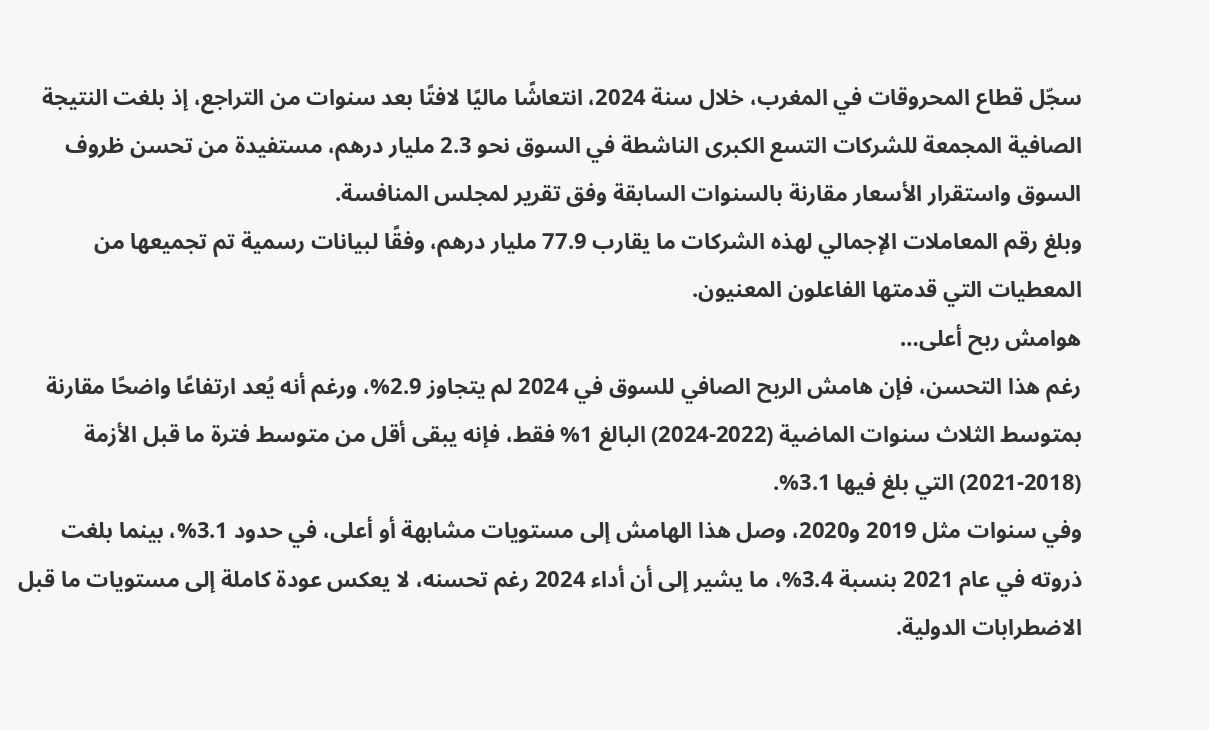سجّل قطاع المحروقات في المغرب، خلال سنة 2024، انتعاشًا ماليًا لافتًا بعد سنوات من التراجع، إذ بلغت النتيجة الصافية المجمعة للشركات التسع الكبرى الناشطة في السوق نحو 2.3 مليار درهم، مستفيدة من تحسن ظروف السوق واستقرار الأسعار مقارنة بالسنوات السابقة وفق تقرير لمجلس المنافسة.
وبلغ رقم المعاملات الإجمالي لهذه الشركات ما يقارب 77.9 مليار درهم، وفقًا لبيانات رسمية تم تجميعها من المعطيات التي قدمتها الفاعلون المعنيون.
هوامش ربح أعلى…
رغم هذا التحسن، فإن هامش الربح الصافي للسوق في 2024 لم يتجاوز 2.9%، ورغم أنه يُعد ارتفاعًا واضحًا مقارنة بمتوسط الثلاث سنوات الماضية (2022-2024) البالغ 1% فقط، فإنه يبقى أقل من متوسط فترة ما قبل الأزمة (2018-2021) التي بلغ فيها 3.1%.
وفي سنوات مثل 2019 و2020، وصل هذا الهامش إلى مستويات مشابهة أو أعلى، في حدود 3.1%، بينما بلغت ذروته في عام 2021 بنسبة 3.4%، ما يشير إلى أن أداء 2024 رغم تحسنه، لا يعكس عودة كاملة إلى مستويات ما قبل الاضطرابات الدولية.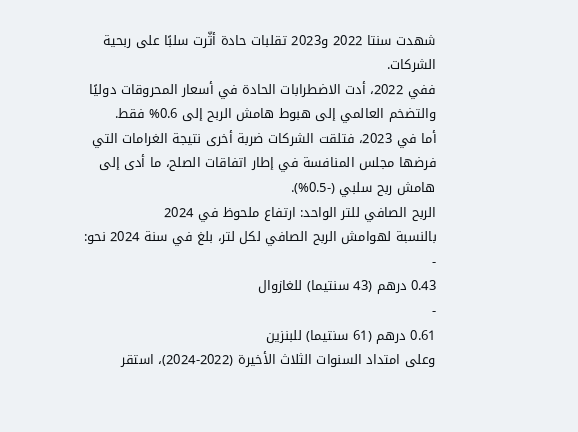شهدت سنتا 2022 و2023 تقلبات حادة أثّرت سلبًا على ربحية الشركات.
ففي 2022، أدت الاضطرابات الحادة في أسعار المحروقات دوليًا والتضخم العالمي إلى هبوط هامش الربح إلى 0.6% فقط.
أما في 2023، فتلقت الشركات ضربة أخرى نتيجة الغرامات التي فرضها مجلس المنافسة في إطار اتفاقات الصلح، ما أدى إلى هامش ربح سلبي (-0.5%).
الربح الصافي للتر الواحد: ارتفاع ملحوظ في 2024
بالنسبة لهوامش الربح الصافي لكل لتر، بلغ في سنة 2024 نحو:
-
0.43 درهم (43 سنتيما) للغازوال
-
0.61 درهم (61 سنتيما) للبنزين
وعلى امتداد السنوات الثلاث الأخيرة (2022-2024)، استقر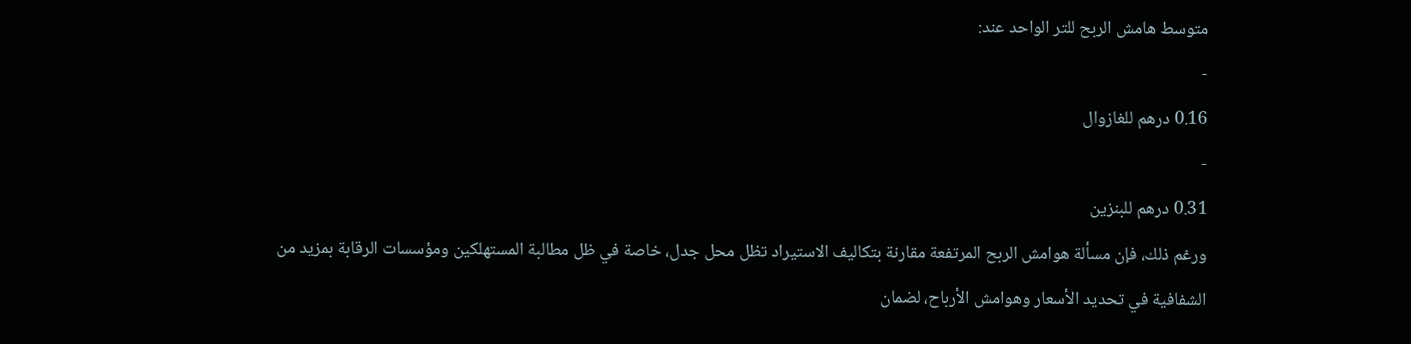متوسط هامش الربح للتر الواحد عند:
-
0.16 درهم للغازوال
-
0.31 درهم للبنزين
ورغم ذلك، فإن مسألة هوامش الربح المرتفعة مقارنة بتكاليف الاستيراد تظل محل جدل، خاصة في ظل مطالبة المستهلكين ومؤسسات الرقابة بمزيد من الشفافية في تحديد الأسعار وهوامش الأرباح، لضمان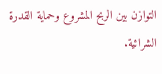التوازن بين الربح المشروع وحماية القدرة الشرائية.